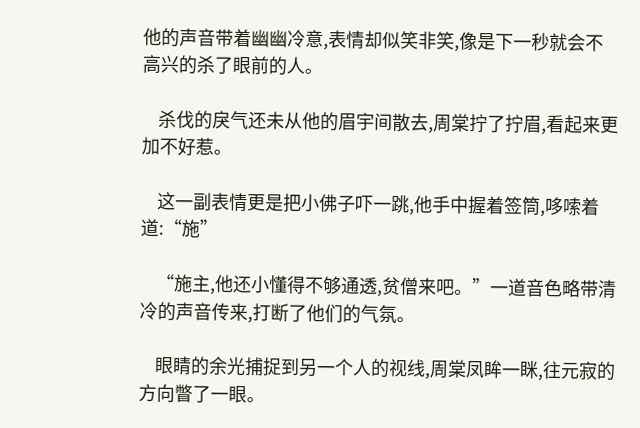他的声音带着幽幽冷意,表情却似笑非笑,像是下一秒就会不高兴的杀了眼前的人。

    杀伐的戾气还未从他的眉宇间散去,周棠拧了拧眉,看起来更加不好惹。

    这一副表情更是把小佛子吓一跳,他手中握着签筒,哆嗦着道:“施”

    “施主,他还小懂得不够通透,贫僧来吧。”一道音色略带清冷的声音传来,打断了他们的气氛。

    眼睛的余光捕捉到另一个人的视线,周棠凤眸一眯,往元寂的方向瞥了一眼。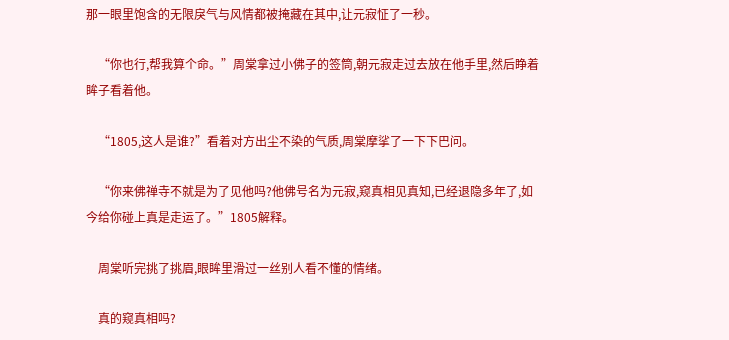那一眼里饱含的无限戾气与风情都被掩藏在其中,让元寂怔了一秒。

    “你也行,帮我算个命。”周棠拿过小佛子的签筒,朝元寂走过去放在他手里,然后睁着眸子看着他。

    “1805,这人是谁?”看着对方出尘不染的气质,周棠摩挲了一下下巴问。

    “你来佛禅寺不就是为了见他吗?他佛号名为元寂,窥真相见真知,已经退隐多年了,如今给你碰上真是走运了。”1805解释。

    周棠听完挑了挑眉,眼眸里滑过一丝别人看不懂的情绪。

    真的窥真相吗?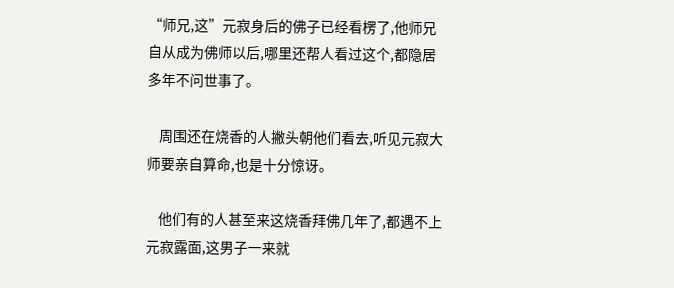“师兄,这”元寂身后的佛子已经看楞了,他师兄自从成为佛师以后,哪里还帮人看过这个,都隐居多年不问世事了。

    周围还在烧香的人撇头朝他们看去,听见元寂大师要亲自算命,也是十分惊讶。

    他们有的人甚至来这烧香拜佛几年了,都遇不上元寂露面,这男子一来就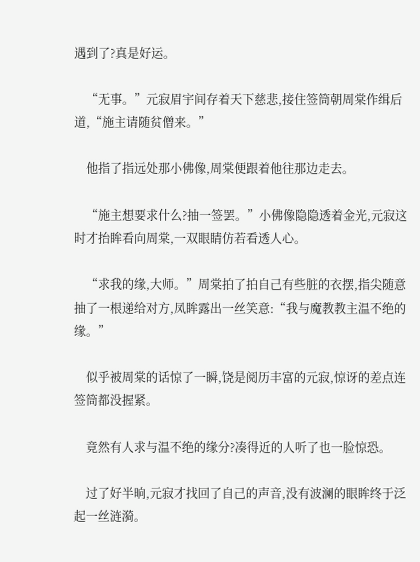遇到了?真是好运。

    “无事。”元寂眉宇间存着天下慈悲,接住签筒朝周棠作缉后道,“施主请随贫僧来。”

    他指了指远处那小佛像,周棠便跟着他往那边走去。

    “施主想要求什么?抽一签罢。”小佛像隐隐透着金光,元寂这时才抬眸看向周棠,一双眼睛仿若看透人心。

    “求我的缘,大师。”周棠拍了拍自己有些脏的衣摆,指尖随意抽了一根递给对方,凤眸露出一丝笑意:“我与魔教教主温不绝的缘。”

    似乎被周棠的话惊了一瞬,饶是阅历丰富的元寂,惊讶的差点连签筒都没握紧。

    竟然有人求与温不绝的缘分?凑得近的人听了也一脸惊恐。

    过了好半晌,元寂才找回了自己的声音,没有波澜的眼眸终于泛起一丝涟漪。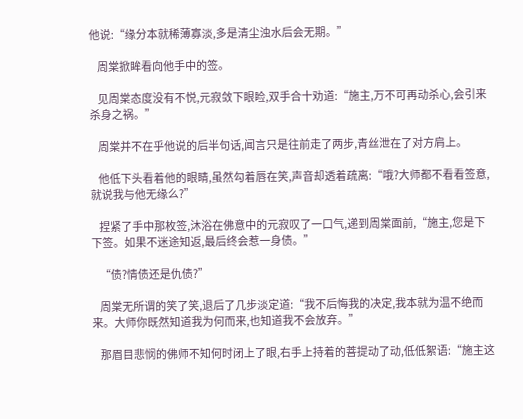他说:“缘分本就稀薄寡淡,多是清尘浊水后会无期。”

    周棠掀眸看向他手中的签。

    见周棠态度没有不悦,元寂敛下眼睑,双手合十劝道:“施主,万不可再动杀心,会引来杀身之祸。”

    周棠并不在乎他说的后半句话,闻言只是往前走了两步,青丝泄在了对方肩上。

    他低下头看着他的眼睛,虽然勾着唇在笑,声音却透着疏离:“哦?大师都不看看签意,就说我与他无缘么?”

    捏紧了手中那枚签,沐浴在佛意中的元寂叹了一口气,递到周棠面前,“施主,您是下下签。如果不迷途知返,最后终会惹一身债。”

    “债?情债还是仇债?”

    周棠无所谓的笑了笑,退后了几步淡定道:“我不后悔我的决定,我本就为温不绝而来。大师你既然知道我为何而来,也知道我不会放弃。”

    那眉目悲悯的佛师不知何时闭上了眼,右手上持着的菩提动了动,低低絮语:“施主这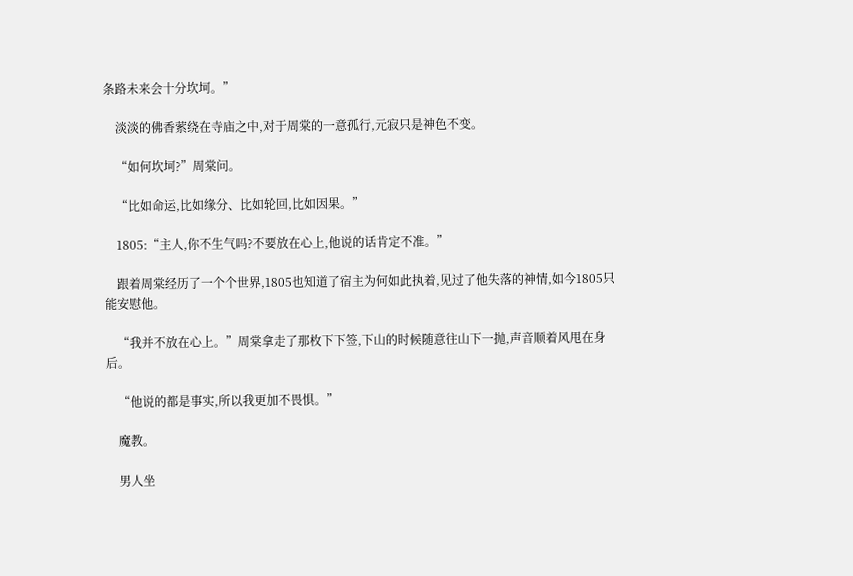条路未来会十分坎坷。”

    淡淡的佛香萦绕在寺庙之中,对于周棠的一意孤行,元寂只是神色不变。

    “如何坎坷?”周棠问。

    “比如命运,比如缘分、比如轮回,比如因果。”

    1805:“主人,你不生气吗?不要放在心上,他说的话肯定不准。”

    跟着周棠经历了一个个世界,1805也知道了宿主为何如此执着,见过了他失落的神情,如今1805只能安慰他。

    “我并不放在心上。”周棠拿走了那枚下下签,下山的时候随意往山下一抛,声音顺着风甩在身后。

    “他说的都是事实,所以我更加不畏惧。”

    魔教。

    男人坐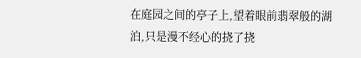在庭园之间的亭子上,望着眼前翡翠般的湖泊,只是漫不经心的挠了挠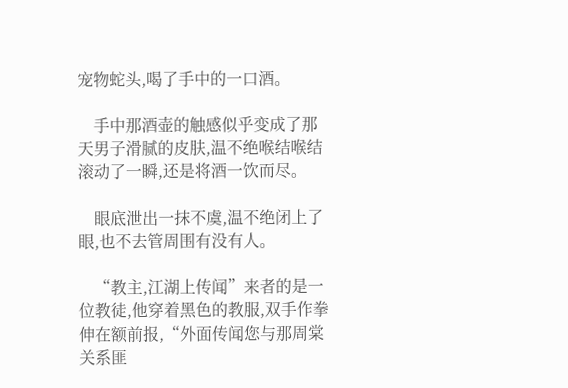宠物蛇头,喝了手中的一口酒。

    手中那酒壶的触感似乎变成了那天男子滑腻的皮肤,温不绝喉结喉结滚动了一瞬,还是将酒一饮而尽。

    眼底泄出一抹不虞,温不绝闭上了眼,也不去管周围有没有人。

    “教主,江湖上传闻”来者的是一位教徒,他穿着黑色的教服,双手作拳伸在额前报,“外面传闻您与那周棠关系匪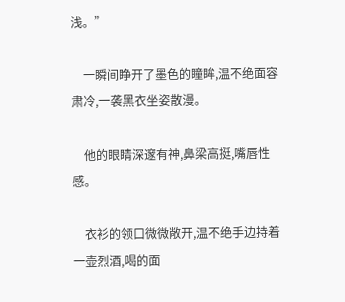浅。”

    一瞬间睁开了墨色的瞳眸,温不绝面容肃冷,一袭黑衣坐姿散漫。

    他的眼睛深邃有神,鼻梁高挺,嘴唇性感。

    衣衫的领口微微敞开,温不绝手边持着一壶烈酒,喝的面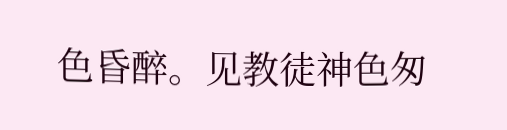色昏醉。见教徒神色匆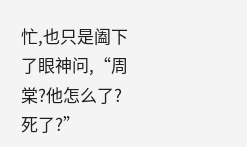忙,也只是阖下了眼神问,“周棠?他怎么了?死了?”